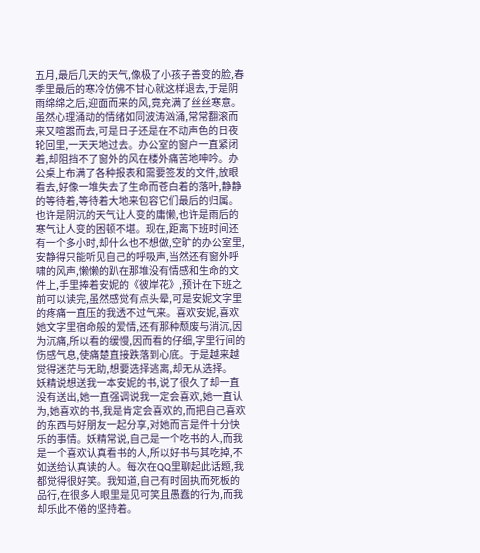五月,最后几天的天气,像极了小孩子善变的脸,春季里最后的寒冷仿佛不甘心就这样退去,于是阴雨绵绵之后,迎面而来的风,竟充满了丝丝寒意。
虽然心理涌动的情绪如同波涛汹涌,常常翻滚而来又喧嚣而去,可是日子还是在不动声色的日夜轮回里,一天天地过去。办公室的窗户一直紧闭着,却阻挡不了窗外的风在楼外痛苦地呻吟。办公桌上布满了各种报表和需要签发的文件,放眼看去,好像一堆失去了生命而苍白着的落叶,静静的等待着,等待着大地来包容它们最后的归属。
也许是阴沉的天气让人变的庸懒,也许是雨后的寒气让人变的困顿不堪。现在,距离下班时间还有一个多小时,却什么也不想做,空旷的办公室里,安静得只能听见自己的呼吸声,当然还有窗外呼啸的风声,懒懒的趴在那堆没有情感和生命的文件上,手里捧着安妮的《彼岸花》,预计在下班之前可以读完,虽然感觉有点头晕,可是安妮文字里的疼痛一直压的我透不过气来。喜欢安妮,喜欢她文字里宿命般的爱情,还有那种颓废与消沉,因为沉痛,所以看的缓慢,因而看的仔细,字里行间的伤感气息,使痛楚直接跌落到心底。于是越来越觉得迷茫与无助,想要选择逃离,却无从选择。
妖精说想送我一本安妮的书,说了很久了却一直没有送出,她一直强调说我一定会喜欢,她一直认为,她喜欢的书,我是肯定会喜欢的,而把自己喜欢的东西与好朋友一起分享,对她而言是件十分快乐的事情。妖精常说,自己是一个吃书的人,而我是一个喜欢认真看书的人,所以好书与其吃掉,不如送给认真读的人。每次在QQ里聊起此话题,我都觉得很好笑。我知道,自己有时固执而死板的品行,在很多人眼里是见可笑且愚蠢的行为,而我却乐此不倦的坚持着。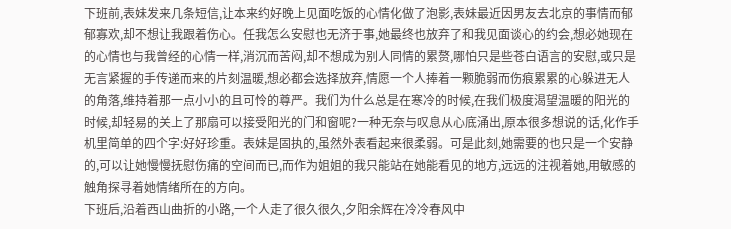下班前,表妹发来几条短信,让本来约好晚上见面吃饭的心情化做了泡影,表妹最近因男友去北京的事情而郁郁寡欢,却不想让我跟着伤心。任我怎么安慰也无济于事,她最终也放弃了和我见面谈心的约会,想必她现在的心情也与我曾经的心情一样,消沉而苦闷,却不想成为别人同情的累赘,哪怕只是些苍白语言的安慰,或只是无言紧握的手传递而来的片刻温暖,想必都会选择放弃,情愿一个人捧着一颗脆弱而伤痕累累的心躲进无人的角落,维持着那一点小小的且可怜的尊严。我们为什么总是在寒冷的时候,在我们极度渴望温暖的阳光的时候,却轻易的关上了那扇可以接受阳光的门和窗呢?一种无奈与叹息从心底涌出,原本很多想说的话,化作手机里简单的四个字:好好珍重。表妹是固执的,虽然外表看起来很柔弱。可是此刻,她需要的也只是一个安静的,可以让她慢慢抚慰伤痛的空间而已,而作为姐姐的我只能站在她能看见的地方,远远的注视着她,用敏感的触角探寻着她情绪所在的方向。
下班后,沿着西山曲折的小路,一个人走了很久很久,夕阳余辉在冷冷春风中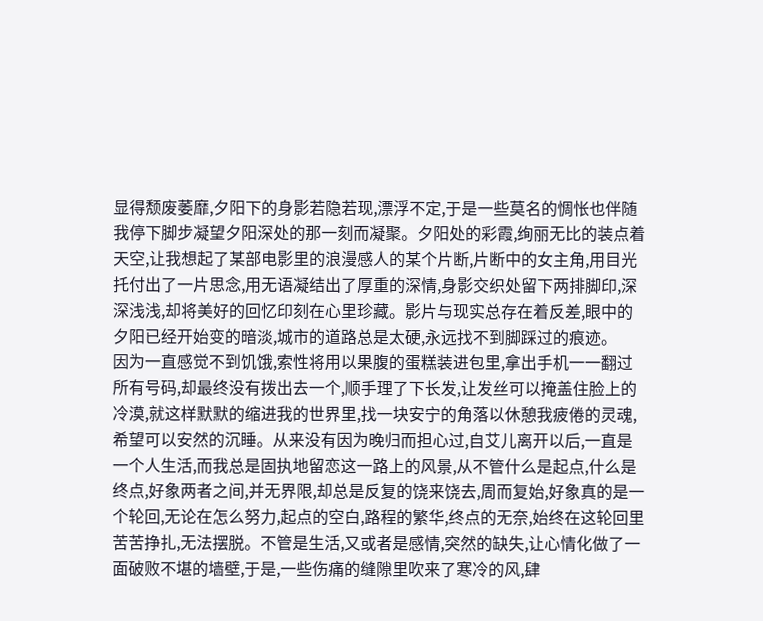显得颓废萎靡,夕阳下的身影若隐若现,漂浮不定,于是一些莫名的惆怅也伴随我停下脚步凝望夕阳深处的那一刻而凝聚。夕阳处的彩霞,绚丽无比的装点着天空,让我想起了某部电影里的浪漫感人的某个片断,片断中的女主角,用目光托付出了一片思念,用无语凝结出了厚重的深情,身影交织处留下两排脚印,深深浅浅,却将美好的回忆印刻在心里珍藏。影片与现实总存在着反差,眼中的夕阳已经开始变的暗淡,城市的道路总是太硬,永远找不到脚踩过的痕迹。
因为一直感觉不到饥饿,索性将用以果腹的蛋糕装进包里,拿出手机一一翻过所有号码,却最终没有拨出去一个,顺手理了下长发,让发丝可以掩盖住脸上的冷漠,就这样默默的缩进我的世界里,找一块安宁的角落以休憩我疲倦的灵魂,希望可以安然的沉睡。从来没有因为晚归而担心过,自艾儿离开以后,一直是一个人生活,而我总是固执地留恋这一路上的风景,从不管什么是起点,什么是终点,好象两者之间,并无界限,却总是反复的饶来饶去,周而复始,好象真的是一个轮回,无论在怎么努力,起点的空白,路程的繁华,终点的无奈,始终在这轮回里苦苦挣扎,无法摆脱。不管是生活,又或者是感情,突然的缺失,让心情化做了一面破败不堪的墙壁,于是,一些伤痛的缝隙里吹来了寒冷的风,肆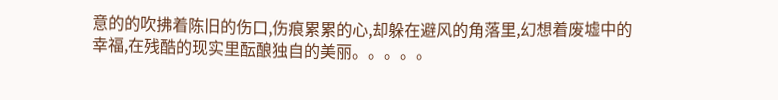意的的吹拂着陈旧的伤口,伤痕累累的心,却躲在避风的角落里,幻想着废墟中的幸福,在残酷的现实里酝酿独自的美丽。。。。。